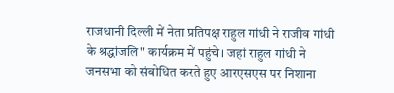राजधानी दिल्ली में नेता प्रतिपक्ष राहुल गांधी ने राजीव गांधी के श्रद्धांजलि" कार्यक्रम में पहुंचे। जहां राहुल गांधी ने जनसभा को संबोधित करते हुए आरएसएस पर निशाना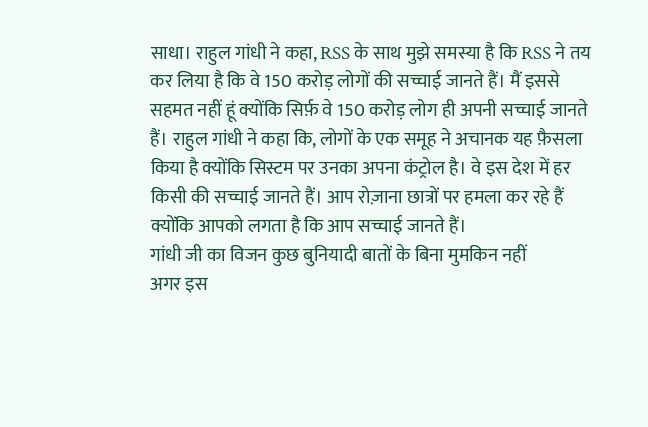साधा। राहुल गांधी ने कहा, RSS के साथ मुझे समस्या है कि RSS ने तय कर लिया है कि वे 150 करोड़ लोगों की सच्चाई जानते हैं। मैं इससे सहमत नहीं हूं क्योंकि सिर्फ़ वे 150 करोड़ लोग ही अपनी सच्चाई जानते हैं। राहुल गांधी ने कहा कि, लोगों के एक समूह ने अचानक यह फ़ैसला किया है क्योंकि सिस्टम पर उनका अपना कंट्रोल है। वे इस देश में हर किसी की सच्चाई जानते हैं। आप रोज़ाना छात्रों पर हमला कर रहे हैं क्योंकि आपको लगता है कि आप सच्चाई जानते हैं।
गांधी जी का विजन कुछ बुनियादी बातों के बिना मुमकिन नहीं
अगर इस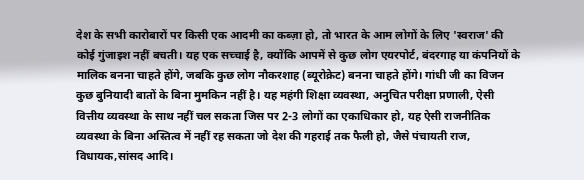देश के सभी कारोबारों पर किसी एक आदमी का कब्ज़ा हो, तो भारत के आम लोगों के लिए 'स्वराज' की कोई गुंजाइश नहीं बचती। यह एक सच्चाई है, क्योंकि आपमें से कुछ लोग एयरपोर्ट, बंदरगाह या कंपनियों के मालिक बनना चाहते होंगे, जबकि कुछ लोग नौकरशाह (ब्यूरोक्रेट) बनना चाहते होंगे। गांधी जी का विजन कुछ बुनियादी बातों के बिना मुमकिन नहीं है। यह महंगी शिक्षा व्यवस्था, अनुचित परीक्षा प्रणाली, ऐसी वित्तीय व्यवस्था के साथ नहीं चल सकता जिस पर 2-3 लोगों का एकाधिकार हो, यह ऐसी राजनीतिक व्यवस्था के बिना अस्तित्व में नहीं रह सकता जो देश की गहराई तक फैली हो, जैसे पंचायती राज, विधायक,सांसद आदि।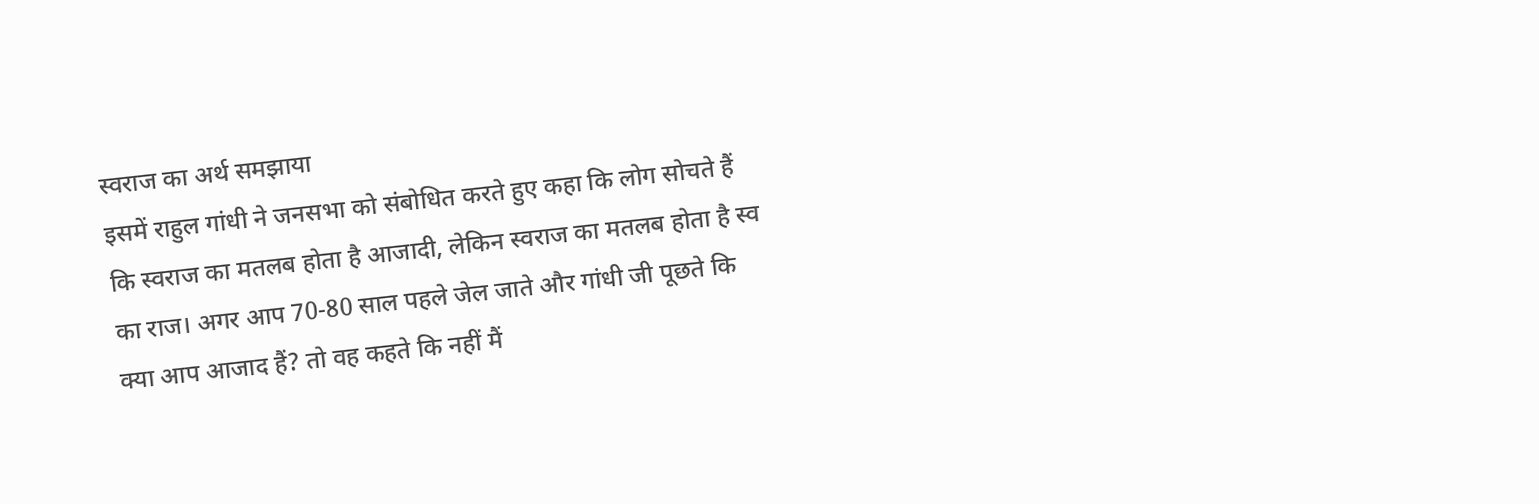स्वराज का अर्थ समझाया
इसमें राहुल गांधी ने जनसभा को संबोधित करते हुए कहा कि लोग सोचते हैं कि स्वराज का मतलब होता है आजादी, लेकिन स्वराज का मतलब होता है स्व का राज। अगर आप 70-80 साल पहले जेल जाते और गांधी जी पूछते कि क्या आप आजाद हैं? तो वह कहते कि नहीं मैं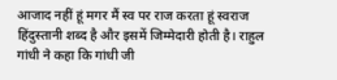आजाद नहीं हूं मगर मैं स्व पर राज करता हूं स्वराज हिंदुस्तानी शब्द है और इसमें जिम्मेदारी होती है। राहुल गांधी ने कहा कि गांधी जी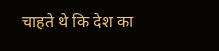चाहते थे कि देश का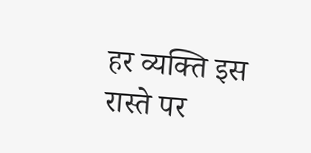हर व्यक्ति इस रास्ते पर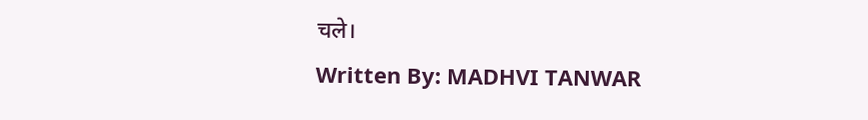चले।
Written By: MADHVI TANWAR